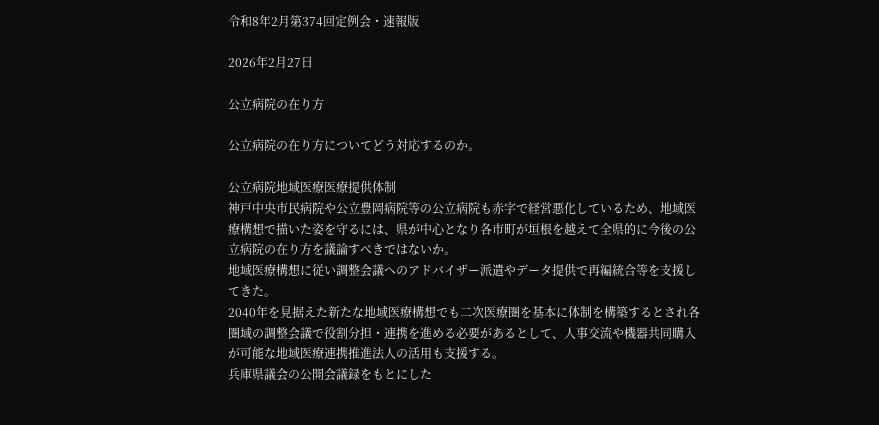令和8年2月第374回定例会・速報版

2026年2月27日

公立病院の在り方

公立病院の在り方についてどう対応するのか。

公立病院地域医療医療提供体制
神戸中央市民病院や公立豊岡病院等の公立病院も赤字で経営悪化しているため、地域医療構想で描いた姿を守るには、県が中心となり各市町が垣根を越えて全県的に今後の公立病院の在り方を議論すべきではないか。
地域医療構想に従い調整会議へのアドバイザー派遣やデータ提供で再編統合等を支援してきた。
2040年を見据えた新たな地域医療構想でも二次医療圏を基本に体制を構築するとされ各圏域の調整会議で役割分担・連携を進める必要があるとして、人事交流や機器共同購入が可能な地域医療連携推進法人の活用も支援する。
兵庫県議会の公開会議録をもとにした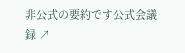非公式の要約です公式会議録 ↗